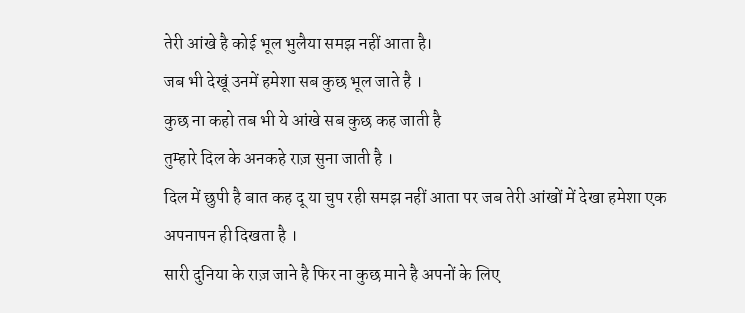तेरी आंखे है कोई भूल भुलैया समझ नहीं आता है।
जब भी देखूं उनमें हमेशा सब कुछ भूल जाते है ।
कुछ ना कहो तब भी ये आंखे सब कुछ कह जाती है
तुम्हारे दिल के अनकहे राज़ सुना जाती है ।
दिल में छुपी है बात कह दू या चुप रही समझ नहीं आता पर जब तेरी आंखों में देखा हमेशा एक अपनापन ही दिखता है ।
सारी दुनिया के राज़ जाने है फिर ना कुछ माने है अपनों के लिए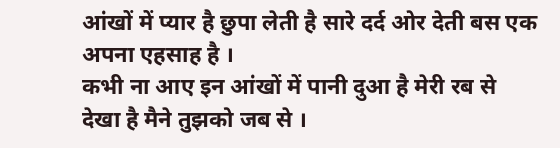आंखों में प्यार है छुपा लेती है सारे दर्द ओर देती बस एक अपना एहसाह है ।
कभी ना आए इन आंखों में पानी दुआ है मेरी रब से
देखा है मैने तुझको जब से ।